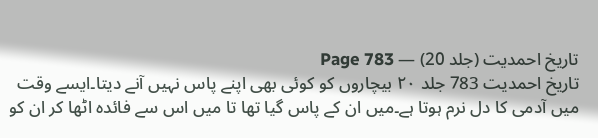تاریخ احمدیت (جلد 20) — Page 783
تاریخ احمدیت 783 جلد ۲۰ بیچاروں کو کوئی بھی اپنے پاس نہیں آنے دیتا۔ایسے وقت میں آدمی کا دل نرم ہوتا ہے۔میں ان کے پاس گیا تھا تا میں اس سے فائدہ اٹھا کر ان کو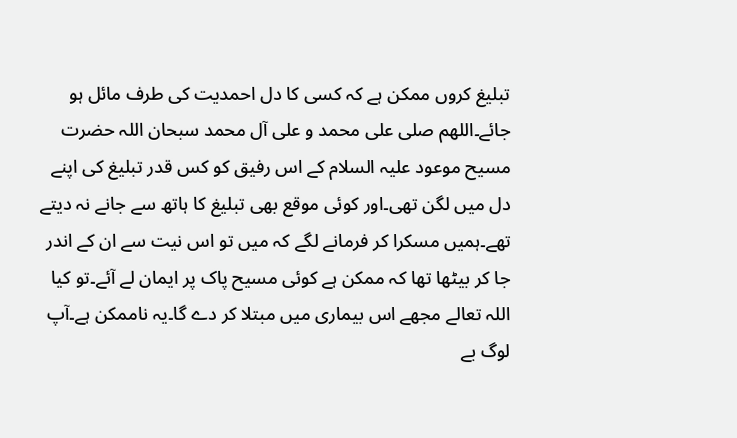تبلیغ کروں ممکن ہے کہ کسی کا دل احمدیت کی طرف مائل ہو جائے۔اللهم صلى على محمد و علی آل محمد سبحان اللہ حضرت مسیح موعود علیہ السلام کے اس رفیق کو کس قدر تبلیغ کی اپنے دل میں لگن تھی۔اور کوئی موقع بھی تبلیغ کا ہاتھ سے جانے نہ دیتے تھے۔ہمیں مسکرا کر فرمانے لگے کہ میں تو اس نیت سے ان کے اندر جا کر بیٹھا تھا کہ ممکن ہے کوئی مسیح پاک پر ایمان لے آئے۔تو کیا اللہ تعالے مجھے اس بیماری میں مبتلا کر دے گا۔یہ ناممکن ہے۔آپ لوگ بے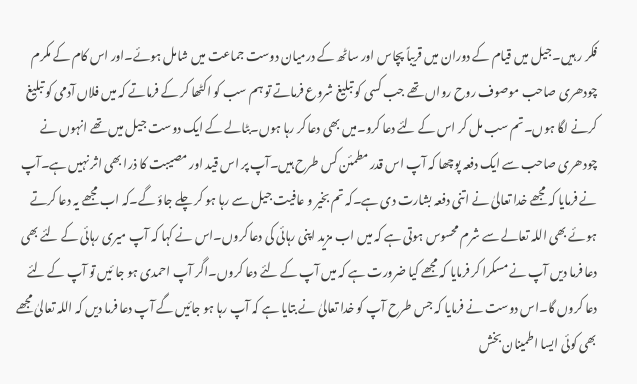فکر ر ہیں۔جیل میں قیام کے دوران میں قریباً پچاس اور ساٹھ کے درمیان دوست جماعت میں شامل ہوئے۔اور اس کام کے مکرم چودھری صاحب موصوف روح رواں تھے جب کسی کو تبلیغ شروع فرماتے تو ہم سب کو اکٹھا کر کے فرماتے کہ میں فلاں آدمی کو تبلیغ کرنے لگا ہوں۔تم سب مل کر اس کے لئے دعا کرو۔میں بھی دعا کر رہا ہوں۔بٹالے کے ایک دوست جیل میں تھے انہوں نے چودھری صاحب سے ایک دفعہ پوچھا کہ آپ اس قدر مطمئن کس طرح ہیں۔آپ پر اس قید اور مصیبت کا ذرا بھی اثر نہیں ہے۔آپ نے فرمایا کہ مجھے خدا تعالیٰ نے اتنی دفعہ بشارت دی ہے۔کہ تم بخیر و عافیت جیل سے رہا ہو کر چلے جاؤ گے۔کہ اب مجھے یہ دعا کرتے ہوئے بھی اللہ تعالے سے شرم محسوس ہوتی ہے کہ میں اب مزید اپنی رہائی کی دعا کروں۔اس نے کہا کہ آپ میری رہائی کے لئے بھی دعا فرما دیں آپ نے مسکرا کر فرمایا کہ مجھے کیا ضرورت ہے کہ میں آپ کے لئے دعا کروں۔اگر آپ احمدی ہو جا ئیں تو آپ کے لئے دعا کروں گا۔اس دوست نے فرمایا کہ جس طرح آپ کو خدا تعالیٰ نے بتایا ہے کہ آپ رہا ہو جائیں گے آپ دعا فرما دیں کہ اللہ تعالیٰ مجھے بھی کوئی ایسا اطمینان بخش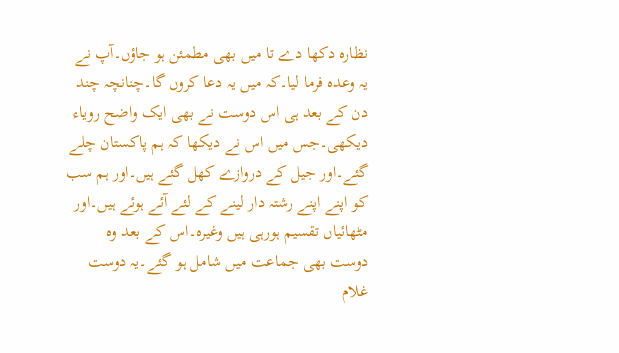نظارہ دکھا دے تا میں بھی مطمئن ہو جاؤں۔آپ نے یہ وعدہ فرما لیا۔کہ میں یہ دعا کروں گا۔چنانچہ چند دن کے بعد ہی اس دوست نے بھی ایک واضح رویاء دیکھی۔جس میں اس نے دیکھا کہ ہم پاکستان چلے گئے۔اور جیل کے دروازے کھل گئے ہیں۔اور ہم سب کو اپنے اپنے رشتہ دار لینے کے لئے آئے ہوئے ہیں۔اور مٹھائیاں تقسیم ہورہی ہیں وغیرہ۔اس کے بعد وہ دوست بھی جماعت میں شامل ہو گئے۔یہ دوست غلام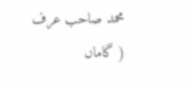محمد صاحب عرف ( گاماں